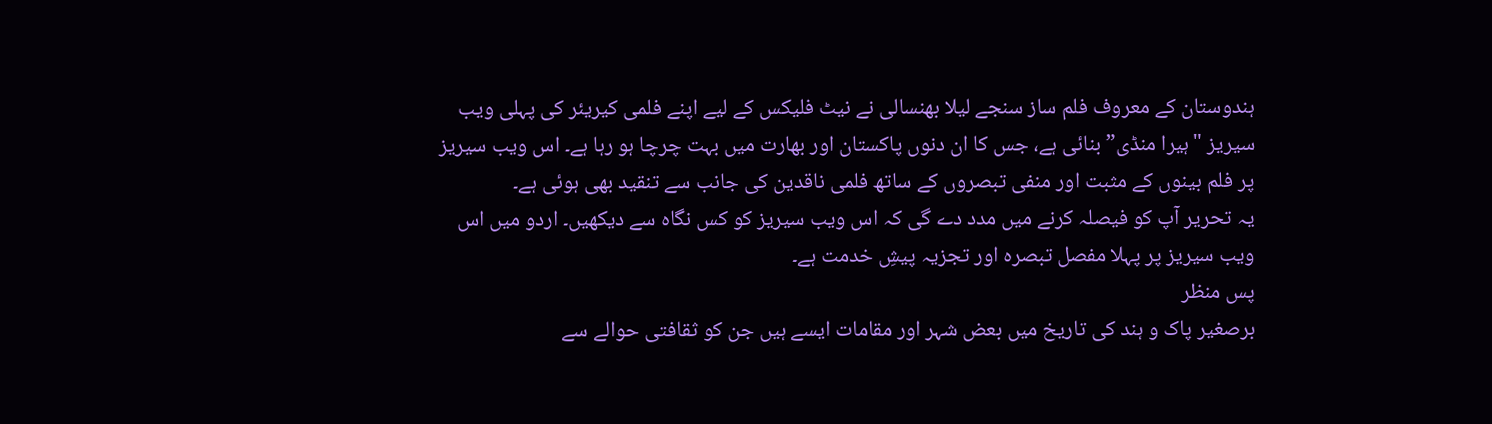ہندوستان کے معروف فلم ساز سنجے لیلا بھنسالی نے نیٹ فلیکس کے لیے اپنے فلمی کیریئر کی پہلی ویب سیریز "ہیرا منڈی” بنائی ہے، جس کا ان دنوں پاکستان اور بھارت میں بہت چرچا ہو رہا ہے۔ اس ویب سیریز پر فلم بینوں کے مثبت اور منفی تبصروں کے ساتھ فلمی ناقدین کی جانب سے تنقید بھی ہوئی ہے۔
یہ تحریر آپ کو فیصلہ کرنے میں مدد دے گی کہ اس ویب سیریز کو کس نگاہ سے دیکھیں۔ اردو میں اس ویب سیریز پر پہلا مفصل تبصرہ اور تجزیہ پیشِ خدمت ہے۔
پس منظر
برصغیر پاک و ہند کی تاریخ میں بعض شہر اور مقامات ایسے ہیں جن کو ثقافتی حوالے سے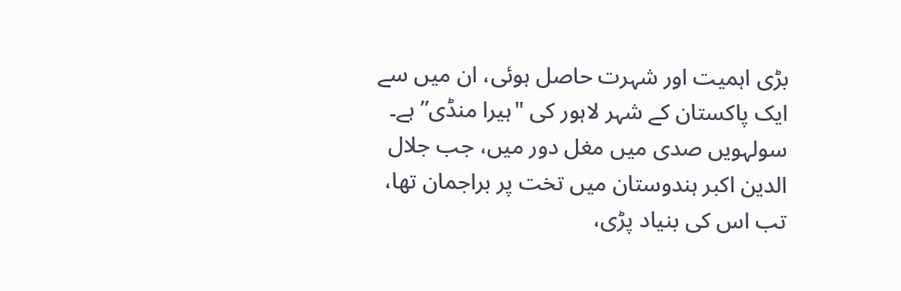بڑی اہمیت اور شہرت حاصل ہوئی، ان میں سے ایک پاکستان کے شہر لاہور کی "ہیرا منڈی” ہے۔ سولہویں صدی میں مغل دور میں، جب جلال الدین اکبر ہندوستان میں تخت پر براجمان تھا، تب اس کی بنیاد پڑی،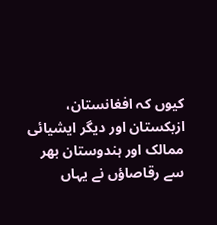کیوں کہ افغانستان، ازبکستان اور دیگر ایشیائی ممالک اور ہندوستان بھر سے رقاصاؤں نے یہاں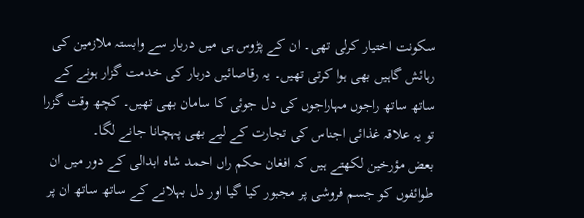سکونت اختیار کرلی تھی۔ ان کے پڑوس ہی میں دربار سے وابستہ ملازمین کی رہائش گاہیں بھی ہوا کرتی تھیں۔ یہ رقاصائیں دربار کی خدمت گزار ہونے کے ساتھ ساتھ راجوں مہاراجوں کی دل جوئی کا سامان بھی تھیں۔ کچھ وقت گزرا تو یہ علاقہ غذائی اجناس کی تجارت کے لیے بھی پہچانا جانے لگا۔
بعض مؤرخین لکھتے ہیں کہ افغان حکم راں احمد شاہ ابدالی کے دور میں ان طوائفوں کو جسم فروشی پر مجبور کیا گیا اور دل بہلانے کے ساتھ ساتھ ان پر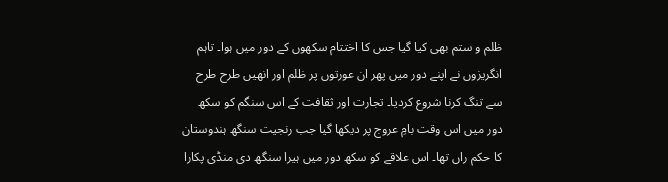ظلم و ستم بھی کیا گیا جس کا اختتام سکھوں کے دور میں ہوا۔ تاہم انگریزوں نے اپنے دور میں پھر ان عورتوں پر ظلم اور انھیں طرح طرح سے تنگ کرنا شروع کردیا۔ تجارت اور ثقافت کے اس سنگم کو سکھ دور میں اس وقت بامِ عروج پر دیکھا گیا جب رنجیت سنگھ ہندوستان کا حکم راں تھا۔ اس علاقے کو سکھ دور میں ہیرا سنگھ دی منڈی پکارا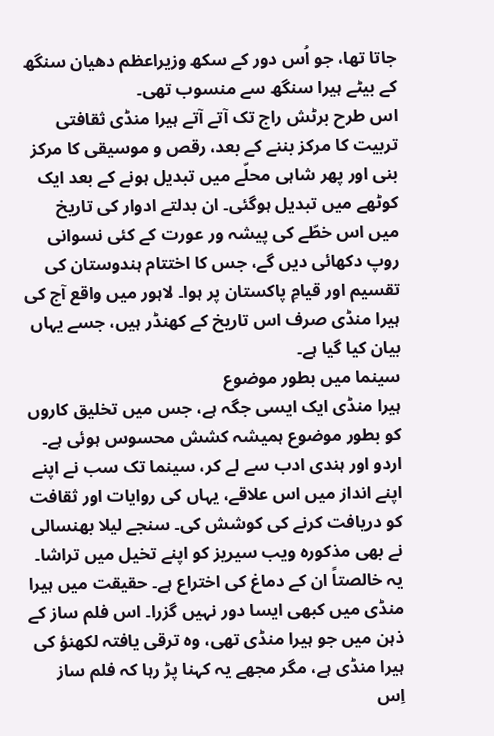جاتا تھا، جو اُس دور کے سکھ وزیراعظم دھیان سنگھ کے بیٹے ہیرا سنگھ سے منسوب تھی۔
اس طرح برٹش راج تک آتے آتے ہیرا منڈی ثقافتی تربیت کا مرکز بننے کے بعد، رقص و موسیقی کا مرکز بنی اور پھر شاہی محلّے میں تبدیل ہونے کے بعد ایک کوٹھے میں تبدیل ہوگئی۔ ان بدلتے ادوار کی تاریخ میں اس خطّے کی پیشہ ور عورت کے کئی نسوانی روپ دکھائی دیں گے، جس کا اختتام ہندوستان کی تقسیم اور قیامِ پاکستان پر ہوا۔ لاہور میں واقع آج کی ہیرا منڈی صرف اس تاریخ کے کھنڈر ہیں، جسے یہاں بیان کیا گیا ہے۔
سینما میں بطور موضوع
ہیرا منڈی ایک ایسی جگہ ہے، جس میں تخلیق کاروں کو بطور موضوع ہمیشہ کشش محسوس ہوئی ہے۔ اردو اور ہندی ادب سے لے کر، سینما تک سب نے اپنے اپنے انداز میں اس علاقے، یہاں کی روایات اور ثقافت کو دریافت کرنے کی کوشش کی۔ سنجے لیلا بھنسالی نے بھی مذکورہ ویب سیریز کو اپنے تخیل میں تراشا۔ یہ خالصتاً ان کے دماغ کی اختراع ہے۔ حقیقت میں ہیرا منڈی میں کبھی ایسا دور نہیں گزرا۔ اس فلم ساز کے ذہن میں جو ہیرا منڈی تھی، وہ ترقی یافتہ لکھنؤ کی ہیرا منڈی ہے، مگر مجھے یہ کہنا پڑ رہا کہ فلم ساز اِس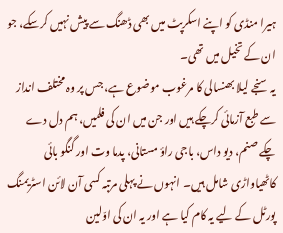ہیرا منڈی کو اپنے اسکرپٹ میں بھی ڈھنگ سے پیش نہیں کرسکے، جو ان کے تخیل میں تھی۔
یہ سنجے لیلا بھنسالی کا مرغوب موضوع ہے، جس پر وہ مختلف انداز سے طبع آزمائی کرچکے ہیں اور جن میں ان کی فلمیں، ہم دل دے چکے صنم، دیو داس، باجی راؤ مستانی، پدما وت اور گنگو بائی کاٹھیاواڑی شامل ہیں۔ انہوں نے پہلی مرتبہ کسی آن لائن اسٹریمنگ پورٹل کے لیے یہ کام کیا ہے اور یہ ان کی اوّلین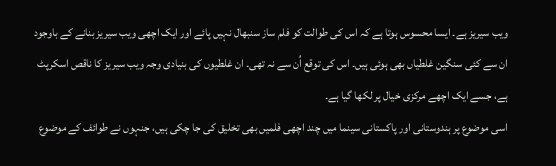ویب سیریز ہے۔ ایسا محسوس ہوتا ہے کہ اس کی طوالت کو فلم ساز سنبھال نہیں پائے اور ایک اچھی ویب سیریز بنانے کے باوجود ان سے کئی سنگین غلطیاں بھی ہوئی ہیں۔ اس کی توقع اُن سے نہ تھی۔ ان غلطیوں کی بنیادی وجہ ویب سیریز کا ناقص اسکرپٹ ہے، جسے ایک اچھے مرکزی خیال پر لکھا گیا ہے۔
اسی موضوع پر ہندوستانی اور پاکستانی سینما میں چند اچھی فلمیں بھی تخلیق کی جا چکی ہیں، جنہوں نے طوائف کے موضوع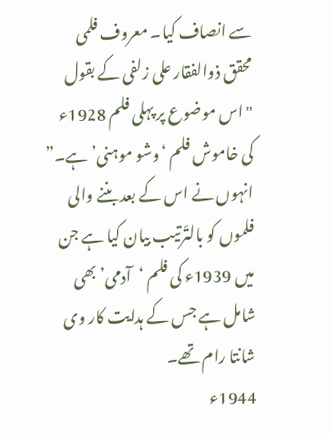سے انصاف کیا۔ معروف فلمی محقق ذوالفقار علی زلفی کے بقول "اس موضوع پر پہلی فلم 1928ء کی خاموش فلم ‘وشو موہنی’ ہے۔” انہوں نے اس کے بعد بننے والی فلموں کو بالتّرتیب بیان کیا ہے جن میں 1939ء کی فلم ‘آدمی’ بھی شامل ہے جس کے ہدایت کار وی شانتا رام تھے۔
1944ء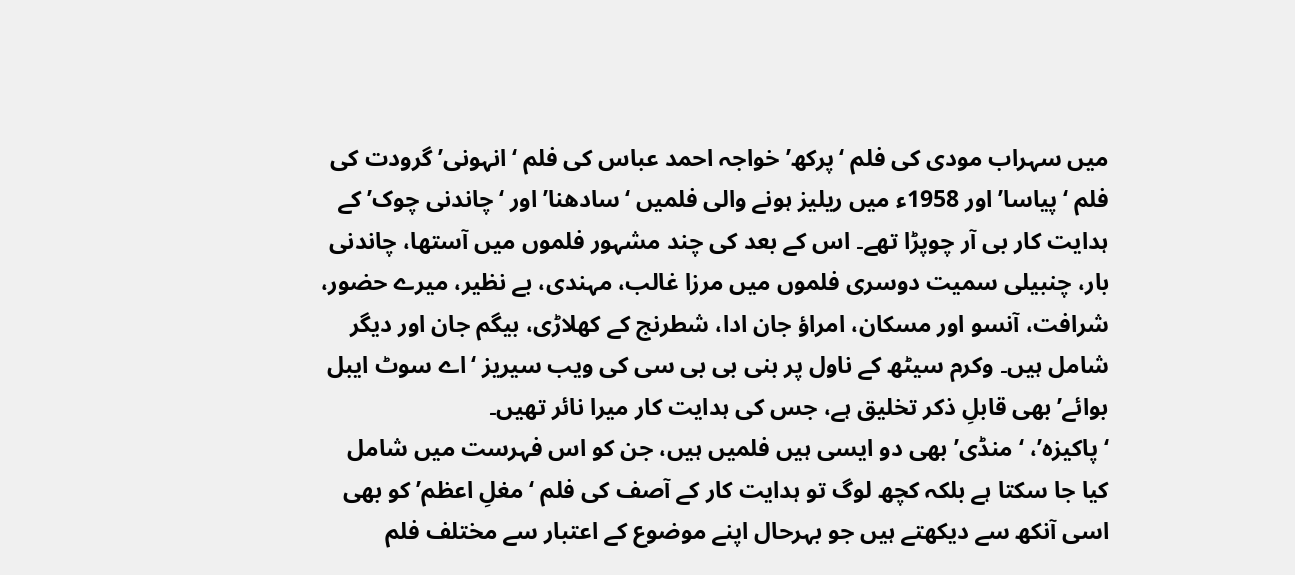میں سہراب مودی کی فلم ‘پرکھ’ خواجہ احمد عباس کی فلم ‘انہونی’ گرودت کی فلم ‘پیاسا’ اور 1958ء میں ریلیز ہونے والی فلمیں ‘سادھنا’ اور ‘چاندنی چوک’ کے ہدایت کار بی آر چوپڑا تھے۔ اس کے بعد کی چند مشہور فلموں میں آستھا، چاندنی بار، چنبیلی سمیت دوسری فلموں میں مرزا غالب، مہندی، بے نظیر، میرے حضور، شرافت، آنسو اور مسکان، امراؤ جان ادا، شطرنج کے کھلاڑی، بیگم جان اور دیگر شامل ہیں۔ وکرم سیٹھ کے ناول پر بنی بی بی سی کی ویب سیریز ‘اے سوٹ ایبل بوائے’ بھی قابلِ ذکر تخلیق ہے، جس کی ہدایت کار میرا نائر تھیں۔
‘پاکیزہ’، ‘منڈی’ بھی دو ایسی ہیں فلمیں ہیں، جن کو اس فہرست میں شامل کیا جا سکتا ہے بلکہ کچھ لوگ تو ہدایت کار کے آصف کی فلم ‘مغلِ اعظم’ کو بھی اسی آنکھ سے دیکھتے ہیں جو بہرحال اپنے موضوع کے اعتبار سے مختلف فلم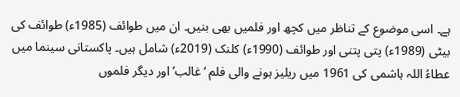ہے۔ اسی موضوع کے تناظر میں کچھ اور فلمیں بھی بنیں۔ ان میں طوائف (1985ء) طوائف کی بیٹی (1989ء) پتی پتنی اور طوائف (1990ء) کلنک (2019ء) شامل ہیں۔ پاکستانی سینما میں عطاءُ اللہ ہاشمی کی 1961 میں ریلیز ہونے والی فلم ‘غالب’ اور دیگر فلموں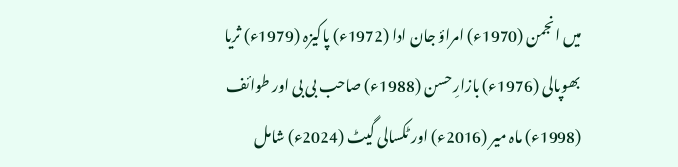میں انجمن (1970ء) امراؤ جان ادا (1972ء) پاکیزہ (1979ء) ثریا بھوپالی (1976ء) بازارِ حسن (1988ء) صاحب بی بی اور طوائف (1998ء) ماہ میر (2016ء) اور ٹکسالی گیٹ (2024ء) شامل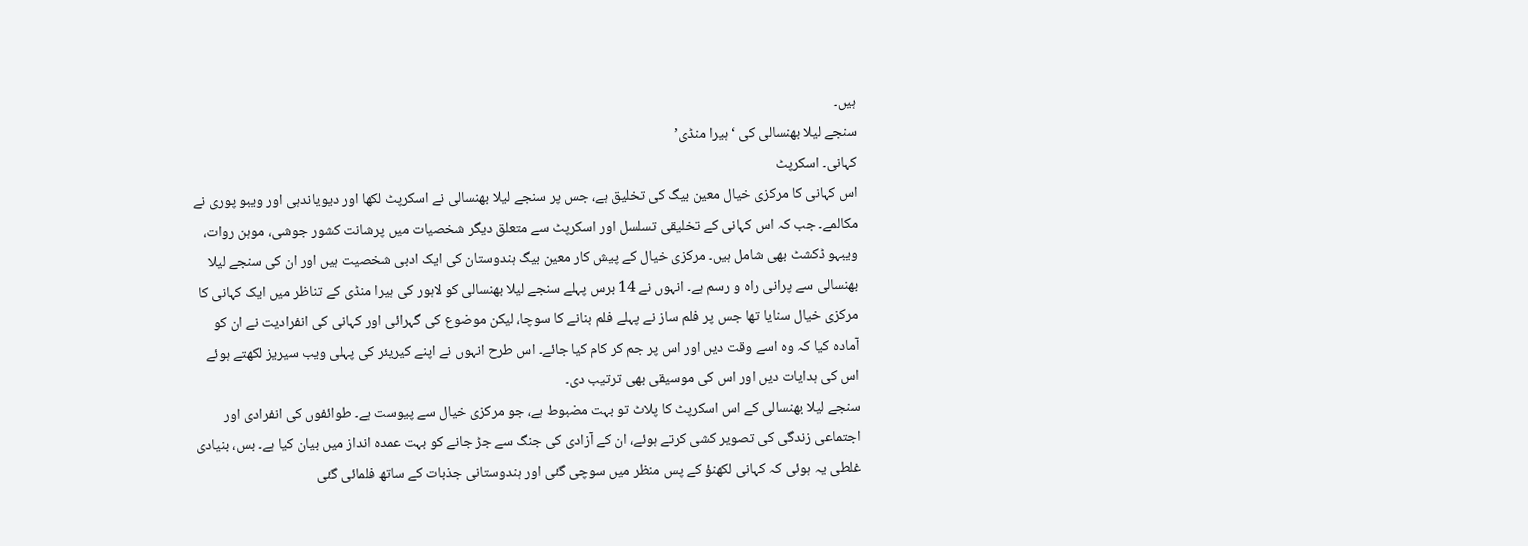ہیں۔
سنجے لیلا بھنسالی کی ‘ہیرا منڈی’
کہانی۔ اسکرپٹ
اس کہانی کا مرکزی خیال معین بیگ کی تخلیق ہے، جس پر سنجے لیلا بھنسالی نے اسکرپٹ لکھا اور دیویاندہی اور ویبو پوری نے مکالمے۔ جب کہ اس کہانی کے تخلیقی تسلسل اور اسکرپٹ سے متعلق دیگر شخصیات میں پرشانت کشور جوشی، موہن روات، ویبہو ڈکشٹ بھی شامل ہیں۔ مرکزی خیال کے پیش کار معین بیگ ہندوستان کی ایک ادبی شخصیت ہیں اور ان کی سنجے لیلا بھنسالی سے پرانی راہ و رسم ہے۔ انہوں نے 14 برس پہلے سنجے لیلا بھنسالی کو لاہور کی ہیرا منڈی کے تناظر میں ایک کہانی کا مرکزی خیال سنایا تھا جس پر فلم ساز نے پہلے فلم بنانے کا سوچا، لیکن موضوع کی گہرائی اور کہانی کی انفرادیت نے ان کو آمادہ کیا کہ وہ اسے وقت دیں اور اس پر جم کر کام کیا جائے۔ اس طرح انہوں نے اپنے کیریئر کی پہلی ویب سیریز لکھتے ہوئے اس کی ہدایات دیں اور اس کی موسیقی بھی ترتیب دی۔
سنجے لیلا بھنسالی کے اس اسکرپٹ کا پلاٹ تو بہت مضبوط ہے، جو مرکزی خیال سے پیوست ہے۔ طوائفوں کی انفرادی اور اجتماعی زندگی کی تصویر کشی کرتے ہوئے، ان کے آزادی کی جنگ سے جڑ جانے کو بہت عمدہ انداز میں بیان کیا ہے۔ بس، بنیادی غلطی یہ ہوئی کہ کہانی لکھنؤ کے پس منظر میں سوچی گئی اور ہندوستانی جذبات کے ساتھ فلمائی گئی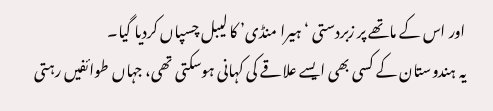اور اس کے ماتھے پر زبردستی ‘ہیرا منڈی’ کا لیبل چسپاں کردیا گیا۔
یہ ہندوستان کے کسی بھی ایسے علاقے کی کہانی ہوسکتی تھی، جہاں طوائفیں رہتی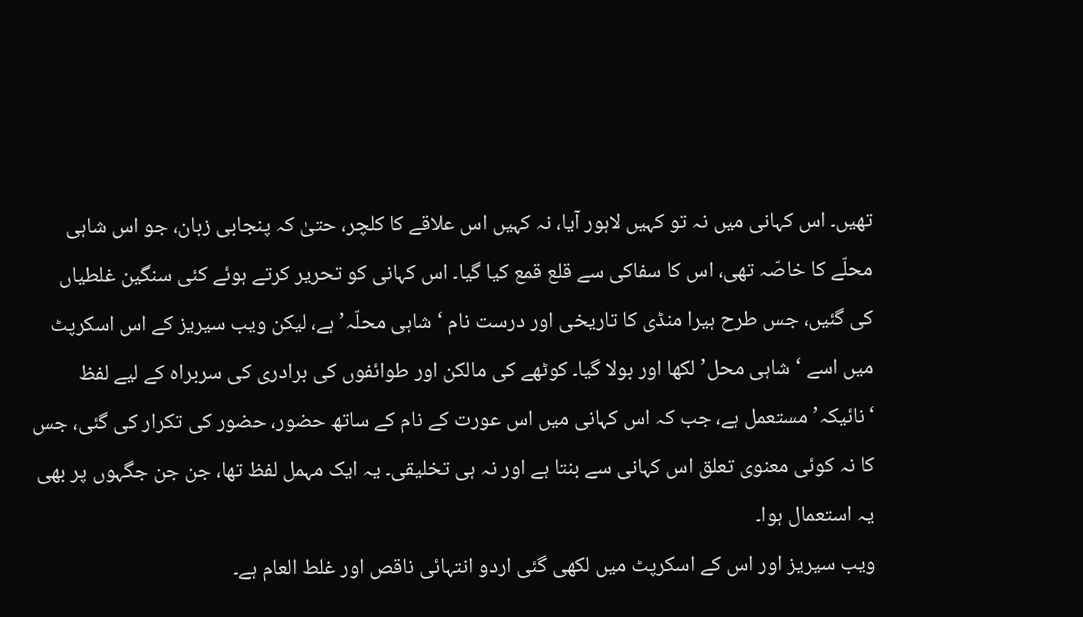تھیں۔ اس کہانی میں نہ تو کہیں لاہور آیا، نہ کہیں اس علاقے کا کلچر، حتیٰ کہ پنجابی زبان، جو اس شاہی محلّے کا خاصّہ تھی، اس کا سفاکی سے قلع قمع کیا گیا۔ اس کہانی کو تحریر کرتے ہوئے کئی سنگین غلطیاں کی گئیں، جس طرح ہیرا منڈی کا تاریخی اور درست نام ‘شاہی محلّہ’ ہے، لیکن ویب سیریز کے اس اسکرپٹ میں اسے ‘شاہی محل’ لکھا اور بولا گیا۔ کوٹھے کی مالکن اور طوائفوں کی برادری کی سربراہ کے لیے لفظ ‘نائیکہ’ مستعمل ہے، جب کہ اس کہانی میں اس عورت کے نام کے ساتھ حضور، حضور کی تکرار کی گئی، جس کا نہ کوئی معنوی تعلق اس کہانی سے بنتا ہے اور نہ ہی تخلیقی۔ یہ ایک مہمل لفظ تھا، جن جن جگہوں پر بھی یہ استعمال ہوا۔
ویب سیریز اور اس کے اسکرپٹ میں لکھی گئی اردو انتہائی ناقص اور غلط العام ہے۔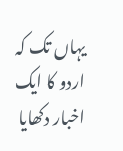یہاں تک کہ اردو کا ایک اخبار دکھایا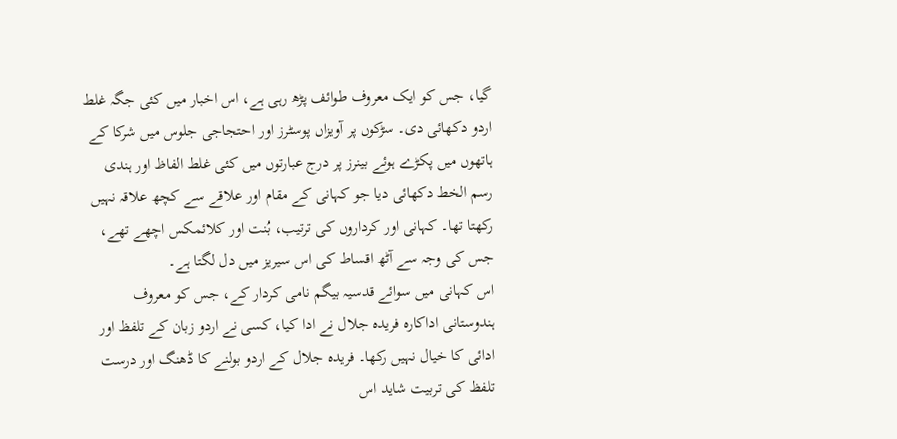گیا، جس کو ایک معروف طوائف پڑھ رہی ہے، اس اخبار میں کئی جگہ غلط اردو دکھائی دی۔ سڑکوں پر آویزاں پوسٹرز اور احتجاجی جلوس میں شرکا کے ہاتھوں میں پکڑے ہوئے بینرز پر درج عبارتوں میں کئی غلط الفاظ اور ہندی رسم الخط دکھائی دیا جو کہانی کے مقام اور علاقے سے کچھ علاقہ نہیں رکھتا تھا۔ کہانی اور کرداروں کی ترتیب، بُنت اور کلائمکس اچھے تھے، جس کی وجہ سے آٹھ اقساط کی اس سیریز میں دل لگتا ہے۔
اس کہانی میں سوائے قدسیہ بیگم نامی کردار کے، جس کو معروف ہندوستانی اداکارہ فریدہ جلال نے ادا کیا، کسی نے اردو زبان کے تلفظ اور ادائی کا خیال نہیں رکھا۔ فریدہ جلال کے اردو بولنے کا ڈھنگ اور درست تلفظ کی تربیت شاید اس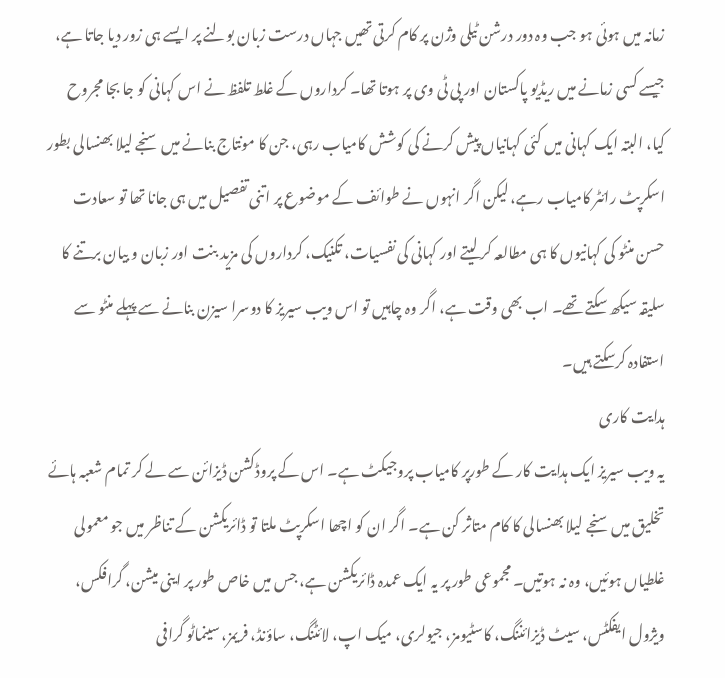زمانہ میں ہوئی ہو جب وہ دور درشن ٹیلی وژن پر کام کرتی تھیں جہاں درست زبان بولنے پر ایسے ہی زور دیا جاتا ہے، جیسے کسی زمانے میں ریڈیو پاکستان اور پی ٹی وی پر ہوتا تھا۔ کرداروں کے غلط تلفظ نے اس کہانی کو جا بجا مجروح کیا، البتہ ایک کہانی میں کئی کہانیاں پیش کرنے کی کوشش کامیاب رہی، جن کا مونتاج بنانے میں سنجے لیلا بھنسالی بطور اسکرپٹ رائٹر کامیاب رہے، لیکن اگر انہوں نے طوائف کے موضوع پر اتنی تفصیل میں ہی جانا تھا تو سعادت حسن منٹو کی کہانیوں کا ہی مطالعہ کر لیتے اور کہانی کی نفسیات، تکنیک، کرداروں کی مزید بنت اور زبان و بیان برتنے کا سلیقہ سیکھ سکتے تھے۔ اب بھی وقت ہے، اگر وہ چاہیں تو اس ویب سیریز کا دوسرا سیزن بنانے سے پہلے منٹو سے استفادہ کرسکتے ہیں۔
ہدایت کاری
یہ ویب سیریز ایک ہدایت کار کے طورپر کامیاب پروجیکٹ ہے۔ اس کے پروڈکشن ڈیزائن سے لے کر تمام شعبہ ہائے تخلیق میں سنجے لیلا بھنسالی کا کام متاثر کن ہے۔ اگر ان کو اچھا اسکرپٹ ملتا تو ڈائریکشن کے تناظر میں جو معمولی غلطیاں ہوئیں، وہ نہ ہوتیں۔ مجموعی طور پر یہ ایک عمدہ ڈائریکشن ہے، جس میں خاص طور پر اینی میشن، گرافکس، ویژول ایفکٹس، سیٹ ڈیزائننگ، کاسٹیومز، جیولری، میک اپ، لائٹنگ، ساؤنڈ، فریمز، سینماٹو گرافی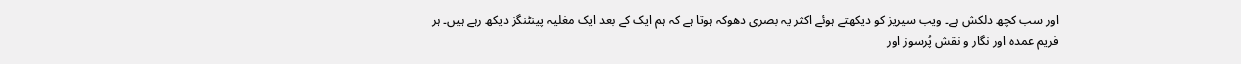اور سب کچھ دلکش ہے۔ ویب سیریز کو دیکھتے ہوئے اکثر یہ بصری دھوکہ ہوتا ہے کہ ہم ایک کے بعد ایک مغلیہ پینٹنگز دیکھ رہے ہیں۔ ہر فریم عمدہ اور نگار و نقش پُرسوز اور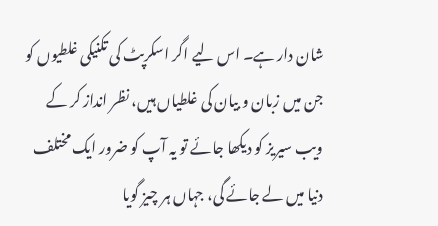شان دار ہے۔ اس لیے اگر اسکرپٹ کی تکنیکی غلطیوں کو جن میں زبان و بیان کی غلطیاں ہیں، نظر انداز کر کے ویب سیریز کو دیکھا جائے تو یہ آپ کو ضرور ایک مختلف دنیا میں لے جائے گی، جہاں ہر چیز گویا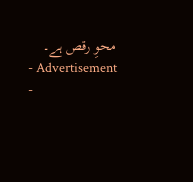محوِ رقص ہے۔
- Advertisement -